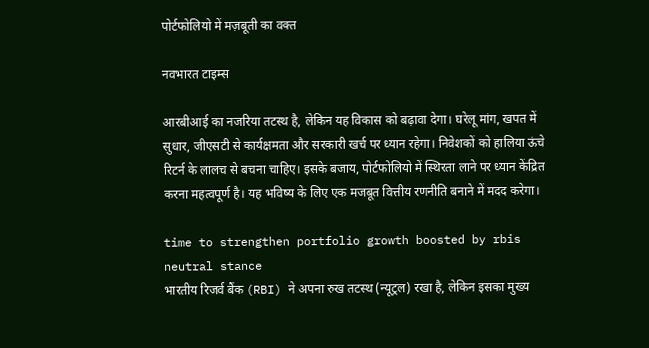पोर्टफोलियो में मज़बूती का वक्त

नवभारत टाइम्स

आरबीआई का नजरिया तटस्थ है, लेकिन यह विकास को बढ़ावा देगा। घरेलू मांग, खपत में सुधार, जीएसटी से कार्यक्षमता और सरकारी खर्च पर ध्यान रहेगा। निवेशकों को हालिया ऊंचे रिटर्न के लालच से बचना चाहिए। इसके बजाय, पोर्टफोलियो में स्थिरता लाने पर ध्यान केंद्रित करना महत्वपूर्ण है। यह भविष्य के लिए एक मजबूत वित्तीय रणनीति बनाने में मदद करेगा।

time to strengthen portfolio growth boosted by rbis neutral stance
भारतीय रिजर्व बैंक (RBI) ने अपना रुख तटस्थ (न्यूट्रल) रखा है, लेकिन इसका मुख्य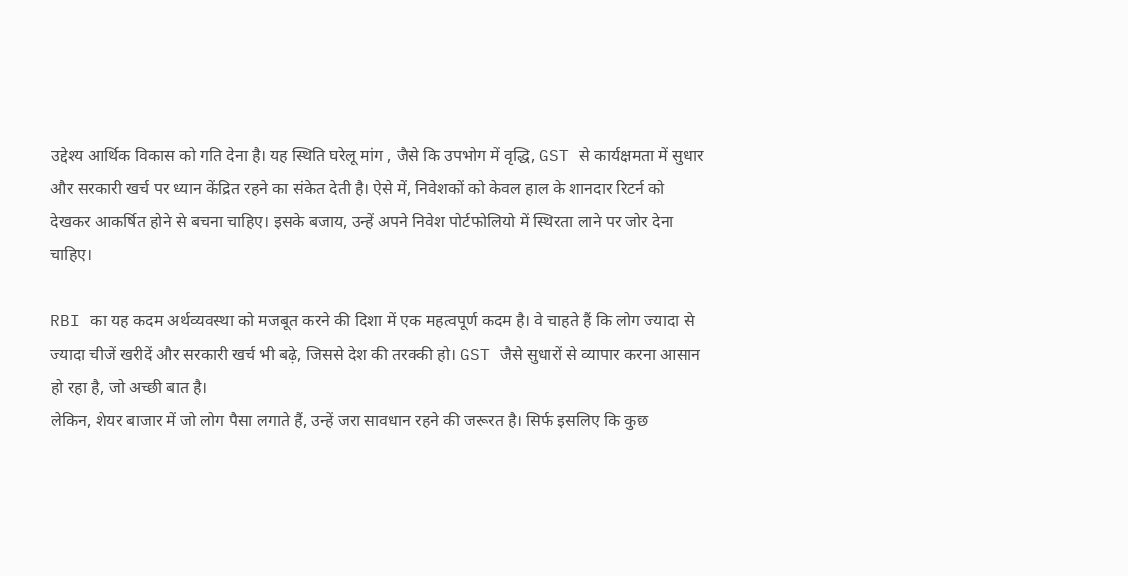उद्देश्य आर्थिक विकास को गति देना है। यह स्थिति घरेलू मांग , जैसे कि उपभोग में वृद्धि, GST से कार्यक्षमता में सुधार और सरकारी खर्च पर ध्यान केंद्रित रहने का संकेत देती है। ऐसे में, निवेशकों को केवल हाल के शानदार रिटर्न को देखकर आकर्षित होने से बचना चाहिए। इसके बजाय, उन्हें अपने निवेश पोर्टफोलियो में स्थिरता लाने पर जोर देना चाहिए।

RBI का यह कदम अर्थव्यवस्था को मजबूत करने की दिशा में एक महत्वपूर्ण कदम है। वे चाहते हैं कि लोग ज्यादा से ज्यादा चीजें खरीदें और सरकारी खर्च भी बढ़े, जिससे देश की तरक्की हो। GST जैसे सुधारों से व्यापार करना आसान हो रहा है, जो अच्छी बात है।
लेकिन, शेयर बाजार में जो लोग पैसा लगाते हैं, उन्हें जरा सावधान रहने की जरूरत है। सिर्फ इसलिए कि कुछ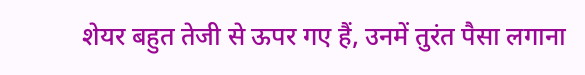शेयर बहुत तेजी से ऊपर गए हैं, उनमें तुरंत पैसा लगाना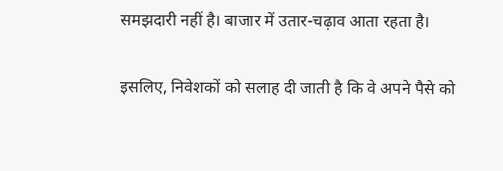समझदारी नहीं है। बाजार में उतार-चढ़ाव आता रहता है।

इसलिए, निवेशकों को सलाह दी जाती है कि वे अपने पैसे को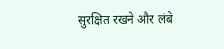सुरक्षित रखने और लंबे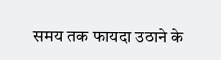समय तक फायदा उठाने के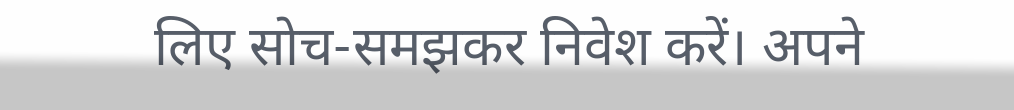लिए सोच-समझकर निवेश करें। अपने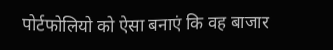पोर्टफोलियो को ऐसा बनाएं कि वह बाजार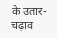के उतार-चढ़ाव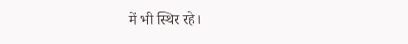में भी स्थिर रहे।